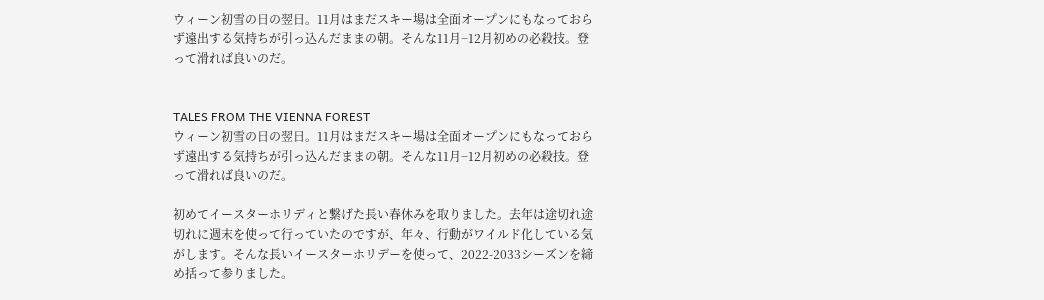ウィーン初雪の日の翌日。11月はまだスキー場は全面オープンにもなっておらず遠出する気持ちが引っ込んだままの朝。そんな11月−12月初めの必殺技。登って滑れば良いのだ。


TALES FROM THE VIENNA FOREST
ウィーン初雪の日の翌日。11月はまだスキー場は全面オープンにもなっておらず遠出する気持ちが引っ込んだままの朝。そんな11月−12月初めの必殺技。登って滑れば良いのだ。

初めてイースターホリディと繋げた長い春休みを取りました。去年は途切れ途切れに週末を使って行っていたのですが、年々、行動がワイルド化している気がします。そんな長いイースターホリデーを使って、2022-2033シーズンを締め括って参りました。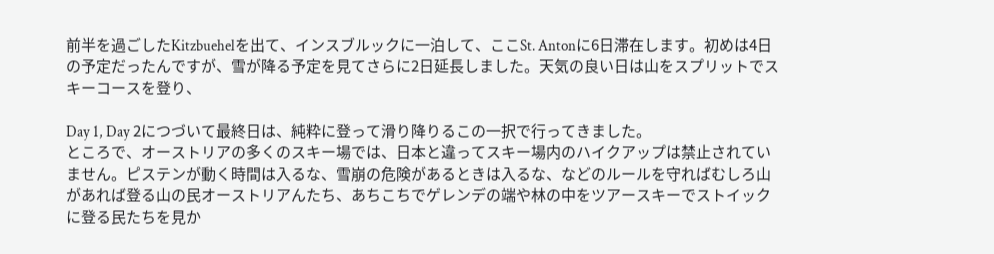前半を過ごしたKitzbuehelを出て、インスブルックに一泊して、ここSt. Antonに6日滞在します。初めは4日の予定だったんですが、雪が降る予定を見てさらに2日延長しました。天気の良い日は山をスプリットでスキーコースを登り、

Day 1, Day 2につづいて最終日は、純粋に登って滑り降りるこの一択で行ってきました。
ところで、オーストリアの多くのスキー場では、日本と違ってスキー場内のハイクアップは禁止されていません。ピステンが動く時間は入るな、雪崩の危険があるときは入るな、などのルールを守ればむしろ山があれば登る山の民オーストリアんたち、あちこちでゲレンデの端や林の中をツアースキーでストイックに登る民たちを見か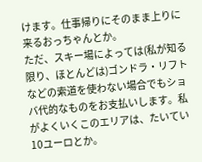けます。仕事帰りにそのまま上りに来るおっちゃんとか。
ただ、スキー場によっては(私が知る限り、ほとんどは)ゴンドラ・リフトなどの索道を使わない場合でもショバ代的なものをお支払いします。私がよくいくこのエリアは、たいてい10ユーロとか。